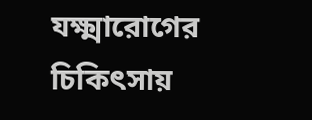যক্ষ্মারোগের চিকিৎসায়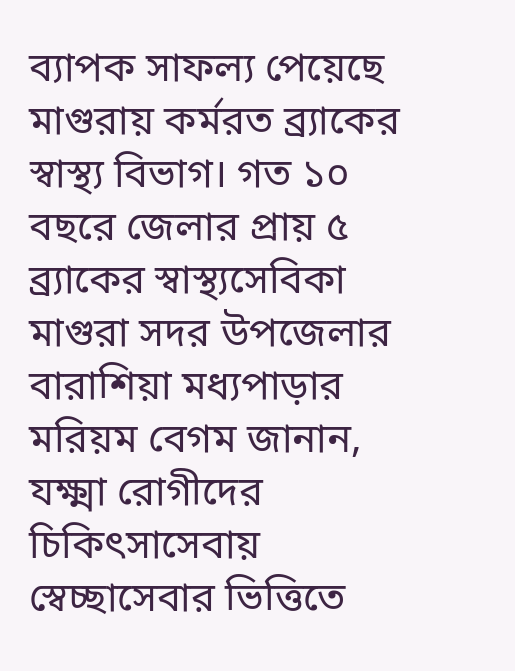ব্যাপক সাফল্য পেয়েছে মাগুরায় কর্মরত ব্র্যাকের স্বাস্থ্য বিভাগ। গত ১০ বছরে জেলার প্রায় ৫
ব্র্যাকের স্বাস্থ্যসেবিকা মাগুরা সদর উপজেলার বারাশিয়া মধ্যপাড়ার মরিয়ম বেগম জানান, যক্ষ্মা রোগীদের চিকিৎসাসেবায় স্বেচ্ছাসেবার ভিত্তিতে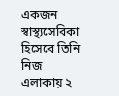একজন স্বাস্থ্যসেবিকা হিসেবে তিনি নিজ এলাকায় ২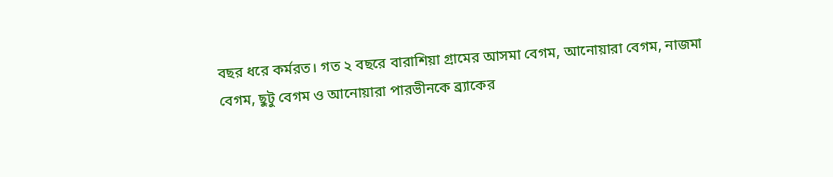বছর ধরে কর্মরত। গত ২ বছরে বারাশিয়া গ্রামের আসমা বেগম, আনোয়ারা বেগম, নাজমা বেগম, ছুটু বেগম ও আনোয়ারা পারভীনকে ব্র্যাকের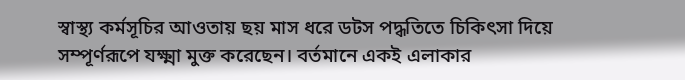স্বাস্থ্য কর্মসূচির আওতায় ছয় মাস ধরে ডটস পদ্ধতিতে চিকিৎসা দিয়ে সম্পূর্ণরূপে যক্ষ্মা মুক্ত করেছেন। বর্তমানে একই এলাকার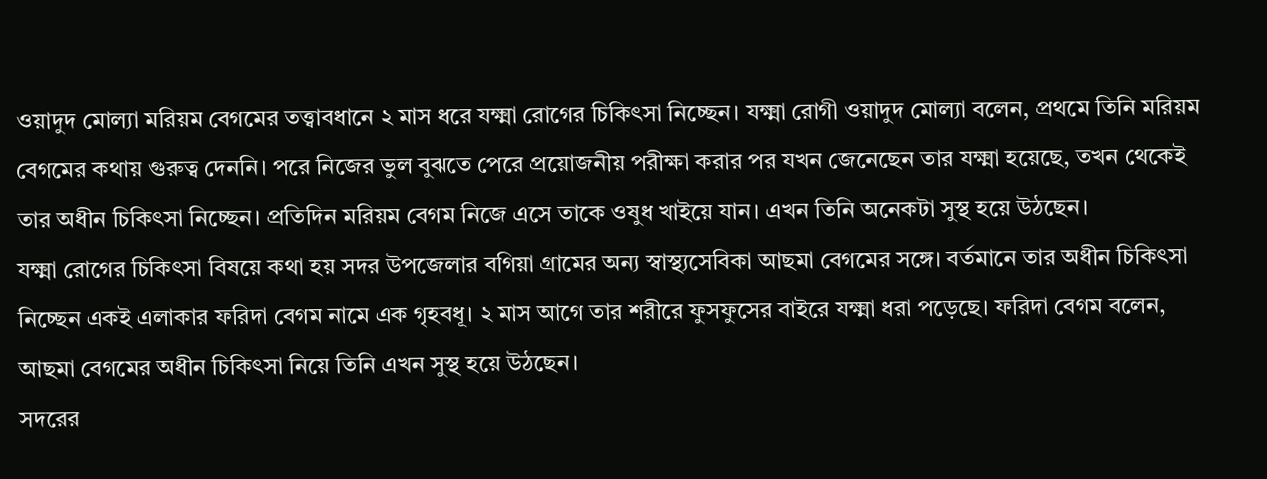ওয়াদুদ মোল্যা মরিয়ম বেগমের তত্ত্বাবধানে ২ মাস ধরে যক্ষ্মা রোগের চিকিৎসা নিচ্ছেন। যক্ষ্মা রোগী ওয়াদুদ মোল্যা বলেন, প্রথমে তিনি মরিয়ম বেগমের কথায় গুরুত্ব দেননি। পরে নিজের ভুল বুঝতে পেরে প্রয়োজনীয় পরীক্ষা করার পর যখন জেনেছেন তার যক্ষ্মা হয়েছে, তখন থেকেই তার অধীন চিকিৎসা নিচ্ছেন। প্রতিদিন মরিয়ম বেগম নিজে এসে তাকে ওষুধ খাইয়ে যান। এখন তিনি অনেকটা সুস্থ হয়ে উঠছেন।
যক্ষ্মা রোগের চিকিৎসা বিষয়ে কথা হয় সদর উপজেলার বগিয়া গ্রামের অন্য স্বাস্থ্যসেবিকা আছমা বেগমের সঙ্গে। বর্তমানে তার অধীন চিকিৎসা নিচ্ছেন একই এলাকার ফরিদা বেগম নামে এক গৃহবধূ। ২ মাস আগে তার শরীরে ফুসফুসের বাইরে যক্ষ্মা ধরা পড়েছে। ফরিদা বেগম বলেন, আছমা বেগমের অধীন চিকিৎসা নিয়ে তিনি এখন সুস্থ হয়ে উঠছেন।
সদরের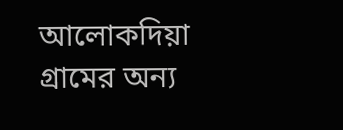আলোকদিয়া গ্রামের অন্য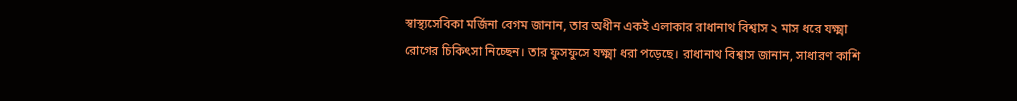স্বাস্থ্যসেবিকা মর্জিনা বেগম জানান, তার অধীন একই এলাকার রাধানাথ বিশ্বাস ২ মাস ধরে যক্ষ্মা রোগের চিকিৎসা নিচ্ছেন। তার ফুসফুসে যক্ষ্মা ধরা পড়েছে। রাধানাথ বিশ্বাস জানান, সাধারণ কাশি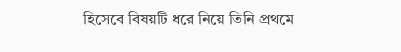হিসেবে বিষয়টি ধরে নিয়ে তিনি প্রথমে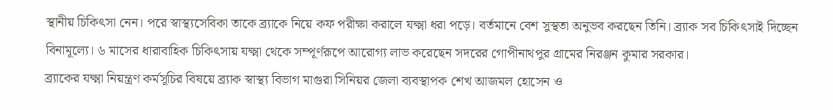স্থানীয় চিকিৎসা নেন। পরে স্বাস্থ্যসেবিকা তাকে ব্র্যাকে নিয়ে কফ পরীক্ষা করালে যক্ষ্মা ধরা পড়ে। বর্তমানে বেশ সুস্থতা অনুভব করছেন তিনি। ব্র্যাক সব চিকিৎসাই দিচ্ছেন বিনামূল্যে। ৬ মাসের ধারাবাহিক চিকিৎসায় যক্ষ্মা থেকে সম্পূর্ণরূপে আরোগ্য লাভ করেছেন সদরের গোপীনাথপুর গ্রামের নিরঞ্জন কুমার সরকার।
ব্র্যাকের যক্ষ্মা নিয়ন্ত্রণ কর্মসূচির বিষয়ে ব্র্যাক স্বাস্থ্য বিভাগ মাগুরা সিনিয়র জেলা ব্যবস্থাপক শেখ আজমল হোসেন ও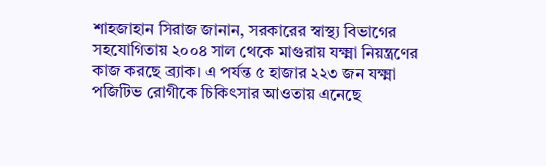শাহজাহান সিরাজ জানান, সরকারের স্বাস্থ্য বিভাগের সহযোগিতায় ২০০৪ সাল থেকে মাগুরায় যক্ষ্মা নিয়ন্ত্রণের কাজ করছে ব্র্যাক। এ পর্যন্ত ৫ হাজার ২২৩ জন যক্ষ্মা পজিটিভ রোগীকে চিকিৎসার আওতায় এনেছে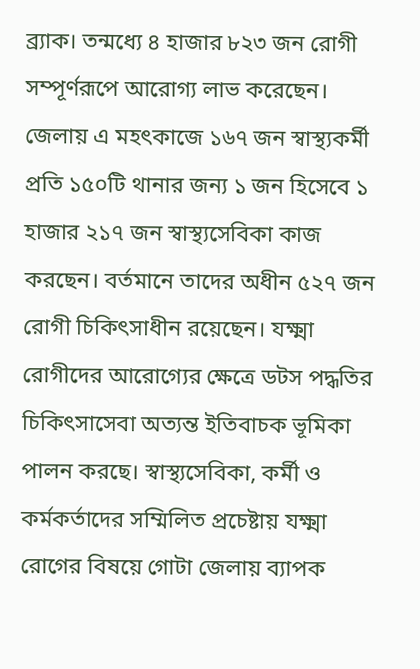ব্র্যাক। তন্মধ্যে ৪ হাজার ৮২৩ জন রোগী সম্পূর্ণরূপে আরোগ্য লাভ করেছেন। জেলায় এ মহৎকাজে ১৬৭ জন স্বাস্থ্যকর্মী প্রতি ১৫০টি থানার জন্য ১ জন হিসেবে ১ হাজার ২১৭ জন স্বাস্থ্যসেবিকা কাজ করছেন। বর্তমানে তাদের অধীন ৫২৭ জন রোগী চিকিৎসাধীন রয়েছেন। যক্ষ্মা রোগীদের আরোগ্যের ক্ষেত্রে ডটস পদ্ধতির চিকিৎসাসেবা অত্যন্ত ইতিবাচক ভূমিকা পালন করছে। স্বাস্থ্যসেবিকা, কর্মী ও কর্মকর্তাদের সম্মিলিত প্রচেষ্টায় যক্ষ্মা রোগের বিষয়ে গোটা জেলায় ব্যাপক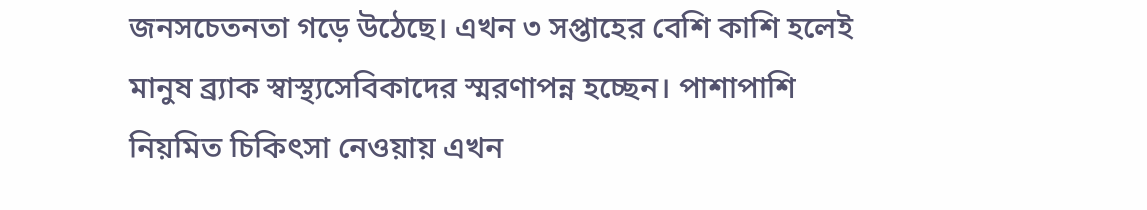জনসচেতনতা গড়ে উঠেছে। এখন ৩ সপ্তাহের বেশি কাশি হলেই মানুষ ব্র্যাক স্বাস্থ্যসেবিকাদের স্মরণাপন্ন হচ্ছেন। পাশাপাশি নিয়মিত চিকিৎসা নেওয়ায় এখন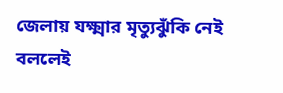জেলায় যক্ষ্মার মৃত্যুঝুঁকি নেই বললেই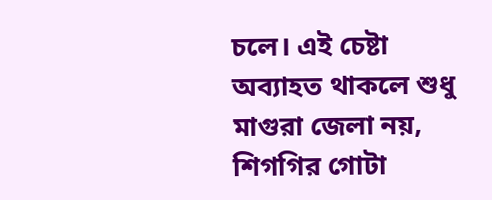চলে। এই চেষ্টা অব্যাহত থাকলে শুধু মাগুরা জেলা নয়, শিগগির গোটা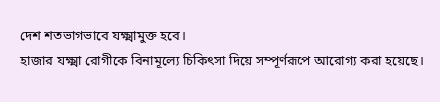দেশ শতভাগভাবে যক্ষ্মামুক্ত হবে।
হাজার যক্ষ্মা রোগীকে বিনামূল্যে চিকিৎসা দিয়ে সম্পূর্ণরূপে আরোগ্য করা হয়েছে।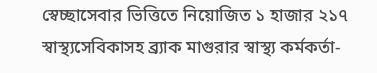স্বেচ্ছাসেবার ভিত্তিতে নিয়োজিত ১ হাজার ২১৭ স্বাস্থ্যসেবিকাসহ ব্র্যাক মাগুরার স্বাস্থ্য কর্মকর্তা-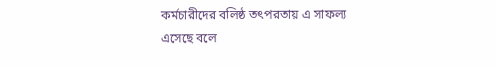কর্মচারীদের বলিষ্ঠ তৎপরতায় এ সাফল্য এসেছে বলে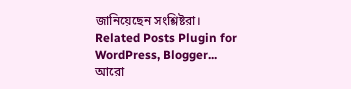জানিয়েছেন সংশ্লিষ্টরা।
Related Posts Plugin for WordPress, Blogger...
আরো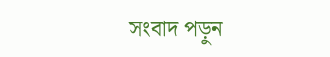সংবাদ পড়ুন